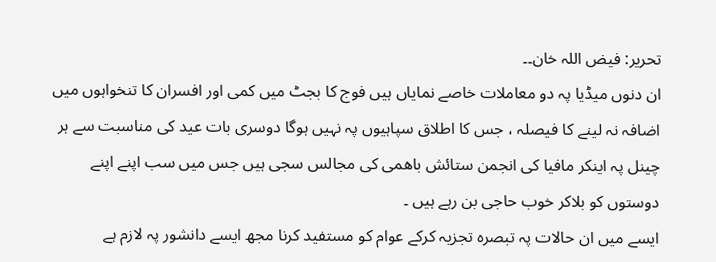تحریر: فیض اللہ خان۔۔
ان دنوں میڈیا پہ دو معاملات خاصے نمایاں ہیں فوج کا بجٹ میں کمی اور افسران کا تنخواہوں میں اضافہ نہ لینے کا فیصلہ ، جس کا اطلاق سپاہیوں پہ نہیں ہوگا دوسری بات عید کی مناسبت سے ہر چینل پہ اینکر مافیا کی انجمن ستائش باھمی کی مجالس سجی ہیں جس میں سب اپنے اپنے دوستوں کو بلاکر خوب حاجی بن رہے ہیں ۔
ایسے میں ان حالات پہ تبصرہ تجزیہ کرکے عوام کو مستفید کرنا مجھ ایسے دانشور پہ لازم ہے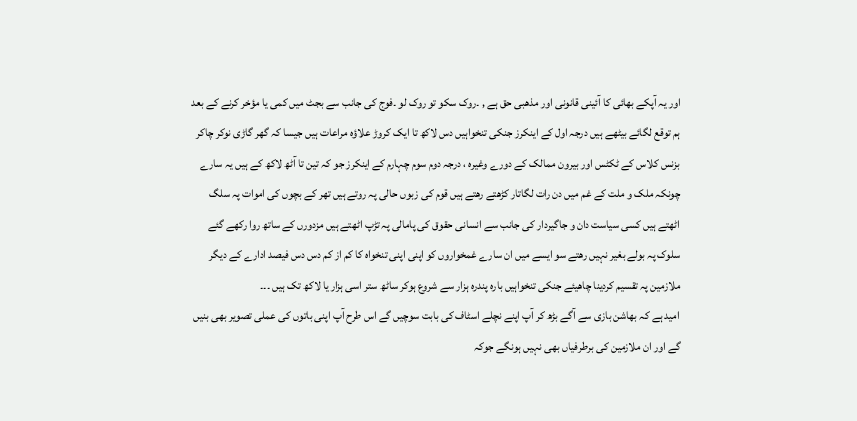اور یہ آپکے بھائی کا آئینی قانونی اور مذھبی حق ہے , ۔روک سکو تو روک لو ۔فوج کی جانب سے بجٹ میں کمی یا مؤخر کرنے کے بعد ہم توقع لگائے بیٹھے ہیں درجہ اول کے اینکرز جنکی تنخواہیں دس لاکھ تا ایک کروڑ علاؤہ مراعات ہیں جیسا کہ گھر گاڑی نوکر چاکر بزنس کلاس کے ٹکٹس اور بیرون ممالک کے دورے وغیرہ ، درجہ دوم سوم چہارم کے اینکرز جو کہ تین تا آٹھ لاکھ کے ہیں یہ سارے چونکہ ملک و ملت کے غم میں دن رات لگاتار کڑھتے رھتے ہیں قوم کی زبوں حالی پہ روتے ہیں تھر کے بچوں کی اموات پہ سلگ اٹھتے ہیں کسی سیاست دان و جاگیردار کی جانب سے انسانی حقوق کی پامالی پہ تڑپ اٹھتے ہیں مزدورں کے ساتھ روا رکھے گئے سلوک پہ بولے بغیر نہیں رھتے سو ایسے میں ان سارے غمخواروں کو اپنی اپنی تنخواہ کا کم از کم دس دس فیصد ادارے کے دیگر ملازمین پہ تقسیم کردینا چاھیئے جنکی تنخواہیں بارہ پندرہ ہزار سے شروع ہوکر ساٹھ ستر اسی ہزار یا لاکھ تک ہیں ۔۔۔
امید ہے کہ بھاشن بازی سے آگے بڑھ کر آپ اپنے نچلے اسٹاف کی بابت سوچیں گے اس طرح آپ اپنی باتوں کی عملی تصویر بھی بنیں گے اور ان ملازمین کی برطرفیاں بھی نہیں ہونگے جوکہ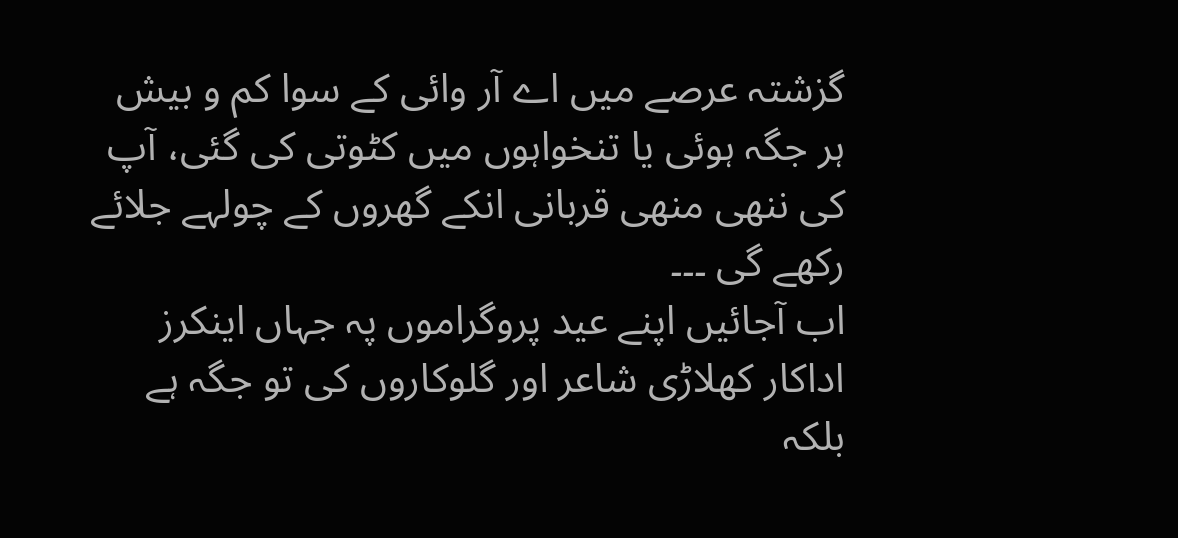گزشتہ عرصے میں اے آر وائی کے سوا کم و بیش ہر جگہ ہوئی یا تنخواہوں میں کٹوتی کی گئی، آپ کی ننھی منھی قربانی انکے گھروں کے چولہے جلائے رکھے گی ۔۔۔
اب آجائیں اپنے عید پروگراموں پہ جہاں اینکرز اداکار کھلاڑی شاعر اور گلوکاروں کی تو جگہ ہے بلکہ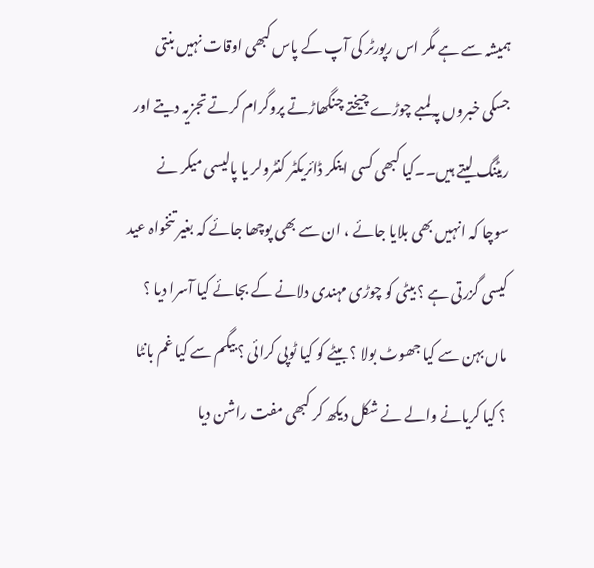ہمیشہ سے ہے مگر اس رپورٹر کی آپ کے پاس کبھی اوقات نہیں بنتی جسکی خبروں پہ لمبے چوڑے چیختے چنگھاڑتے پروگرام کرتے تجزیہ دیتے اور ریٹنگ لیتے ہیں۔۔کیا کبھی کسی اینکر ڈائریکٹر کنٹرولر یا پالیسی میکر نے سوچا کہ انہیں بھی بلایا جائے ، ان سے بھی پوچھا جائے کہ بغیر تنخواہ عید کیسی گزرتی ہے ؟ بیٹی کو چوڑی مہندی دلانے کے بجائے کیا آسرا دیا ؟ ماں بہن سے کیا جھوٹ بولا ؟ بیٹے کو کیا ٹوپی کرائی ؟ بیگم سے کیا غم بانٹا ؟ کیا کریانے والے نے شکل دیکھ کر کبھی مفت راشن دیا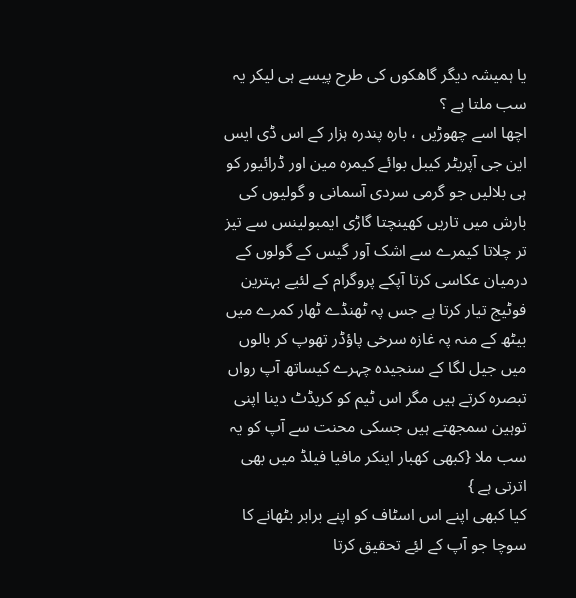یا ہمیشہ دیگر گاھکوں کی طرح پیسے ہی لیکر یہ سب ملتا ہے ؟
اچھا اسے چھوڑیں ، بارہ پندرہ ہزار کے اس ڈی ایس این جی آپریٹر کیبل بوائے کیمرہ مین اور ڈرائیور کو ہی بلالیں جو گرمی سردی آسمانی و گولیوں کی بارش میں تاریں کھینچتا گاڑی ایمبولینس سے تیز تر چلاتا کیمرے سے اشک آور گیس کے گولوں کے درمیان عکاسی کرتا آپکے پروگرام کے لئیے بہترین فوٹیج تیار کرتا ہے جس پہ ٹھنڈے ٹھار کمرے میں بیٹھ کے منہ پہ غازہ سرخی پاؤڈر تھوپ کر بالوں میں جیل لگا کے سنجیدہ چہرے کیساتھ آپ رواں تبصرہ کرتے ہیں مگر اس ٹیم کو کریڈٹ دینا اپنی توہین سمجھتے ہیں جسکی محنت سے آپ کو یہ سب ملا {کبھی کھبار اینکر مافیا فیلڈ میں بھی اترتی ہے }
کیا کبھی اپنے اس اسٹاف کو اپنے برابر بٹھانے کا سوچا جو آپ کے لئِے تحقیق کرتا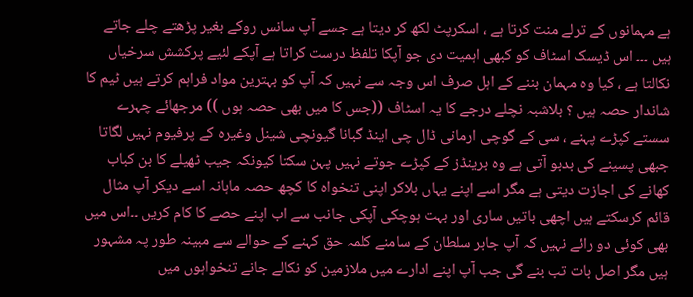ہے مہمانوں کے ترلے منت کرتا ہے ، اسکرپٹ لکھ کر دیتا ہے جسے آپ سانس روکے بغیر پڑھتے چلے جاتے ہیں ۔۔۔ اس ڈیسک اسٹاف کو کبھی اہمیت دی جو آپکا تلفظ درست کراتا ہے آپکے لئیے پرکشش سرخیاں نکالتا ہے ، کیا وہ مہمان بننے کے اہل صرف اس وجہ سے نہیں کہ آپ کو بہترین مواد فراہم کرتے ہیں ٹیم کا شاندار حصہ ہیں ؟ بلاشبہ نچلے درجے کا یہ اسٹاف ((جس کا میں بھی حصہ ہوں )) مرجھائے چہرے سستے کپڑے پہنے ، سی کے گوچی ارمانی ڈال چی اینڈ گبانا گیونچی شینل وغیرہ کے پرفیوم نہیں لگاتا جبھی پسینے کی بدبو آتی ہے وہ برینڈز کے کپڑے جوتے نہیں پہن سکتا کیونکہ جیب ٹھیلے کا بن کباب کھانے کی اجازت دیتی ہے مگر اسے اپنے یہاں بلاکر اپنی تنخواہ کا کچھ حصہ ماہانہ اسے دیکر آپ مثال قائم کرسکتے ہیں اچھی باتیں ساری اور بہت ہوچکی آپکی جانب سے اب اپنے حصے کا کام کریں ۔۔اس میں بھی کوئی دو رائے نہیں کہ آپ جابر سلطان کے سامنے کلمہ حق کہنے کے حوالے سے مبینہ طور پہ مشہور ہیں مگر اصل بات تب بنے گی جب آپ اپنے ادارے میں ملازمین کو نکالے جانے تنخواہوں میں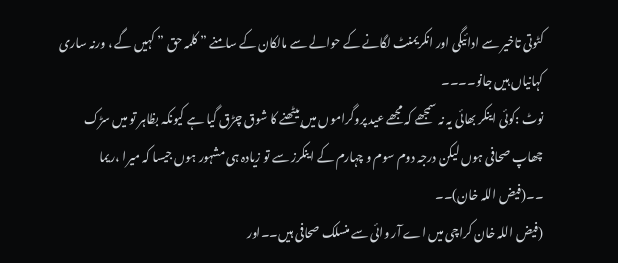کٹوتی تاخیر سے ادائیگی اور انکریمنٹ لگانے کے حوالے سے مالکان کے سامنے ” کلمہ حق ” کہیں گے ، ورنہ ساری کہانیاں ہیں جانو۔۔۔۔
نوٹ :کوئی اینکر بھائی یہ نہ سمجھے کہ مجھے عید پروگراموں میں بیٹھنے کا شوق چڑق گیا ہے کیونکہ بظاہر تو میں سڑک چھاپ صحافی ہوں لیکن درجہ دوم سوم و چہارم کے اینکرز سے تو زیادہ ہی مشہور ہوں جیسا کہ میرا ،ریما ۔۔(فیض اللہ خان)۔۔
(فیض اللہ خان کراچی میں اے آر وائی سے منسلک صحافی ہیں۔۔اور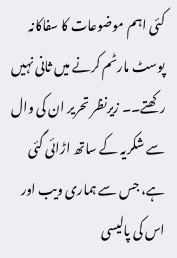کئی اہم موضوعات کا سفاکانہ پوسٹ مارٹم کرنے میں ثانی نہیں رکھتے۔۔ زیرنظر تحریر ان کی وال سے شکریہ کے ساتھ اڑائی گئی ہے، جس سے ہماری ویب اور اس کی پالیسی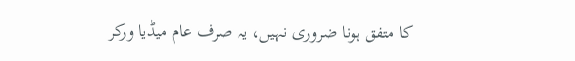کا متفق ہونا ضروری نہیں، یہ صرف عام میڈیا ورکر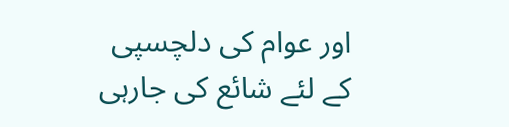اور عوام کی دلچسپی کے لئے شائع کی جارہی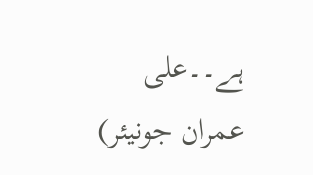ہے۔۔علی عمران جونیئر)